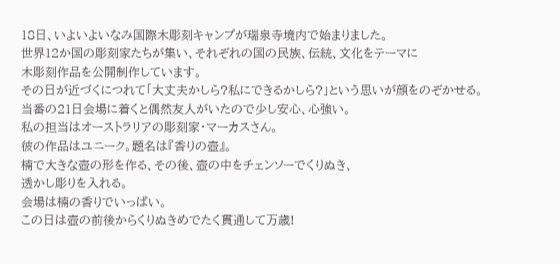18日、いよいよいなみ国際木彫刻キャンプが瑞泉寺境内で始まりました。
世界12か国の彫刻家たちが集い、それぞれの国の民族、伝統、文化をテーマに
木彫刻作品を公開制作しています。
その日が近づくにつれて「大丈夫かしら?私にできるかしら?」という思いが顔をのぞかせる。
当番の21日会場に着くと偶然友人がいたので少し安心、心強い。
私の担当はオーストラリアの彫刻家・マーカスさん。
彼の作品はユニーク。題名は『香りの壺』。
楠で大きな壺の形を作る、その後、壺の中をチェンソーでくりぬき、
透かし彫りを入れる。
会場は楠の香りでいっぱい。
この日は壺の前後からくりぬきめでたく貫通して万歳!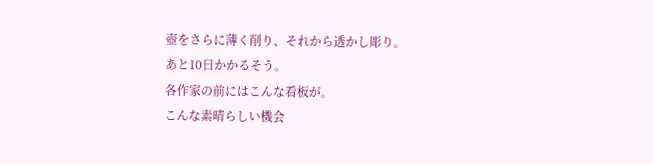壺をさらに薄く削り、それから透かし彫り。
あと10日かかるそう。
各作家の前にはこんな看板が。
こんな素晴らしい機会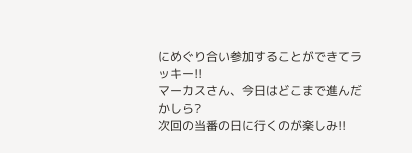にめぐり合い参加することができてラッキー!!
マーカスさん、今日はどこまで進んだかしら?
次回の当番の日に行くのが楽しみ!!